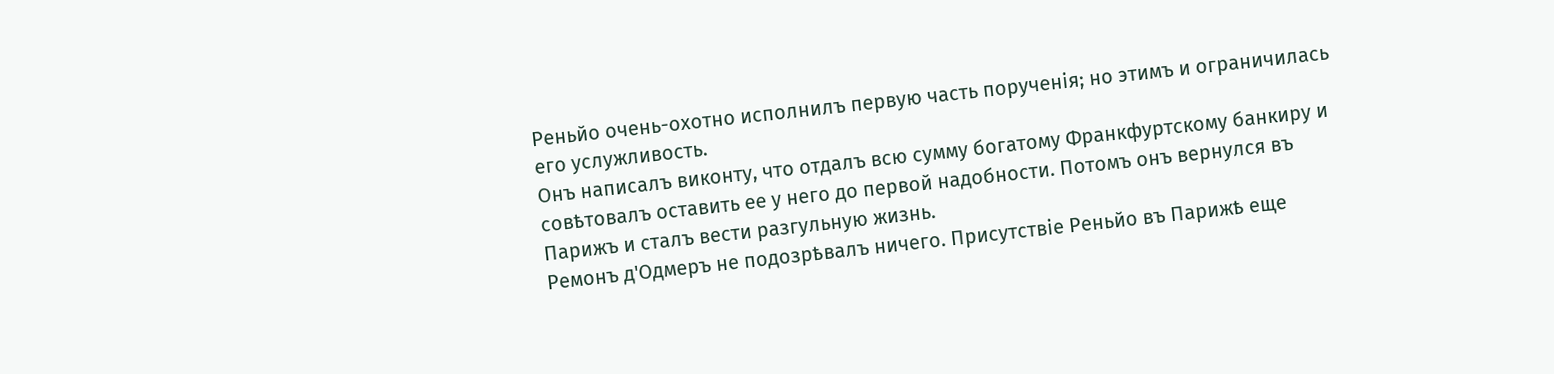Реньйо очень-охотно исполнилъ первую часть порученія; но этимъ и ограничилась его услужливость.
Онъ написалъ виконту, что отдалъ всю сумму богатому Франкфуртскому банкиру и совѣтовалъ оставить ее у него до первой надобности. Потомъ онъ вернулся въ Парижъ и сталъ вести разгульную жизнь.
Ремонъ д'Одмеръ не подозрѣвалъ ничего. Присутствіе Реньйо въ Парижѣ еще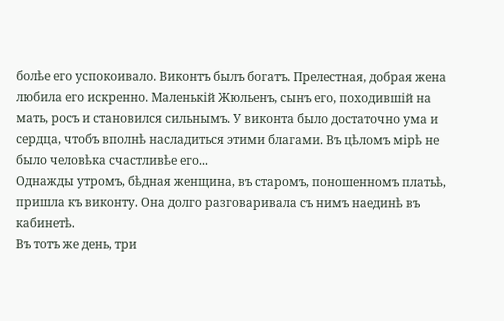болѣе его успокоивало. Виконтъ былъ богатъ. Прелестная, добрая жена любила его искренно. Маленькій Жюльенъ, сынъ его, походившій на мать, росъ и становился сильнымъ. У виконта было достаточно ума и сердца, чтобъ вполнѣ насладиться этими благами. Въ цѣломъ мірѣ не было человѣка счастливѣе его...
Однажды утромъ, бѣдная женщина, въ старомъ, поношенномъ платьѣ, пришла къ виконту. Она долго разговаривала съ нимъ наединѣ въ кабинетѣ.
Въ тотъ же день, три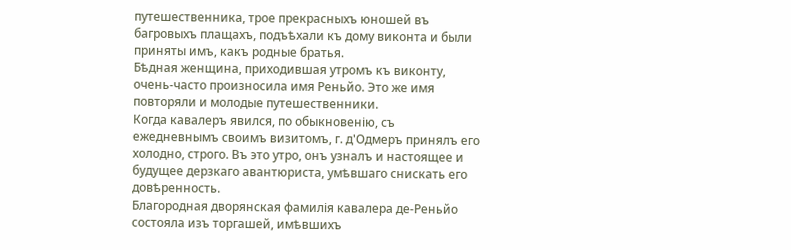путешественника, трое прекрасныхъ юношей въ багровыхъ плащахъ, подъѣхали къ дому виконта и были приняты имъ, какъ родные братья.
Бѣдная женщина, приходившая утромъ къ виконту, очень-часто произносила имя Реньйо. Это же имя повторяли и молодые путешественники.
Когда кавалеръ явился, по обыкновенію, съ ежедневнымъ своимъ визитомъ, г. д'Одмеръ принялъ его холодно, строго. Въ это утро, онъ узналъ и настоящее и будущее дерзкаго авантюриста, умѣвшаго снискать его довѣренность.
Благородная дворянская фамилія кавалера де-Реньйо состояла изъ торгашей, имѣвшихъ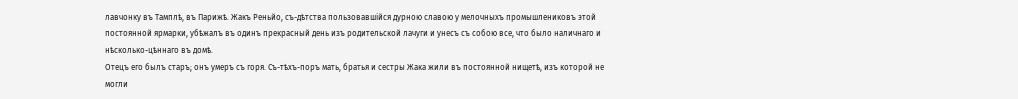лавчонку въ Тамплѣ, въ Парижѣ. Жакъ Реньйо, съ-дѣтства пользовавшійся дурною славою у мелочныхъ промышлениковъ этой постоянной ярмарки, убѣжалъ въ одинъ прекрасный день изъ родительской лачуги и унесъ съ собою все, что было наличнаго и нѣсколько-цѣннаго въ домѣ.
Отецъ его былъ старъ; онъ умеръ съ горя. Съ-тѣхъ-поръ мать, братья и сестры Жака жили въ постоянной нищетѣ, изъ которой не могли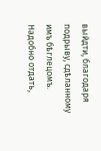выйдти, благодаря подрыву, сдѣланному имъ бѣглецомъ.
Надобно отдать,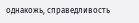однакожь, справедливость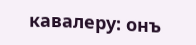кавалеру: онъ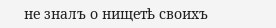не зналъ о нищетѣ своихъ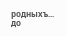родныхъ... до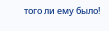того ли ему было!